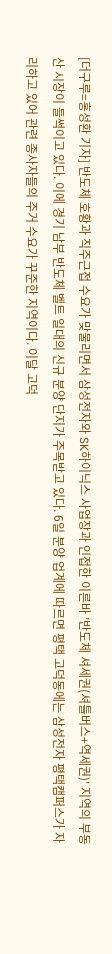[더구루=홍성환 기자] 반도체 호황과 직주근접 수요가 맞물리면서 삼성전자와 SK하이닉스 사업장과 인접한 이른바 '반도체 셔세권(셔틀버스+역세권)' 지역의 부동산 시장이 들썩이고 있다. 이에 경기 남부 반도체 벨트 일대의 신규 분양 단지가 주목받고 있다. 6일 분양 업계에 따르면 평택 고덕동에는 삼성전자 평택캠퍼스가 자리하고 있어 관련 종사자들의 주거 수요가 꾸준한 지역이다. 이달 고덕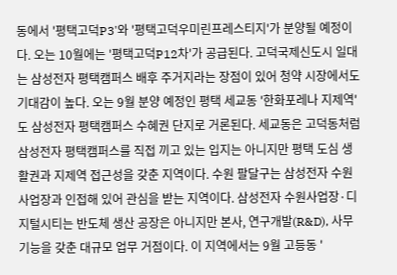동에서 '평택고덕P3'와 '평택고덕우미린프레스티지'가 분양될 예정이다. 오는 10월에는 '평택고덕P12차'가 공급된다. 고덕국제신도시 일대는 삼성전자 평택캠퍼스 배후 주거지라는 장점이 있어 청약 시장에서도 기대감이 높다. 오는 9월 분양 예정인 평택 세교동 '한화포레나 지제역'도 삼성전자 평택캠퍼스 수혜권 단지로 거론된다. 세교동은 고덕동처럼 삼성전자 평택캠퍼스를 직접 끼고 있는 입지는 아니지만 평택 도심 생활권과 지제역 접근성을 갖춘 지역이다. 수원 팔달구는 삼성전자 수원사업장과 인접해 있어 관심을 받는 지역이다. 삼성전자 수원사업장·디지털시티는 반도체 생산 공장은 아니지만 본사, 연구개발(R&D), 사무 기능을 갖춘 대규모 업무 거점이다. 이 지역에서는 9월 고등동 '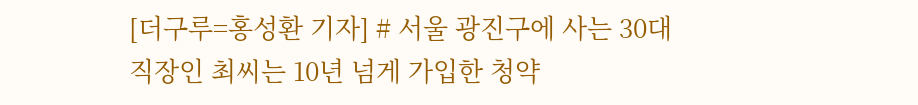[더구루=홍성환 기자] # 서울 광진구에 사는 30대 직장인 최씨는 10년 넘게 가입한 청약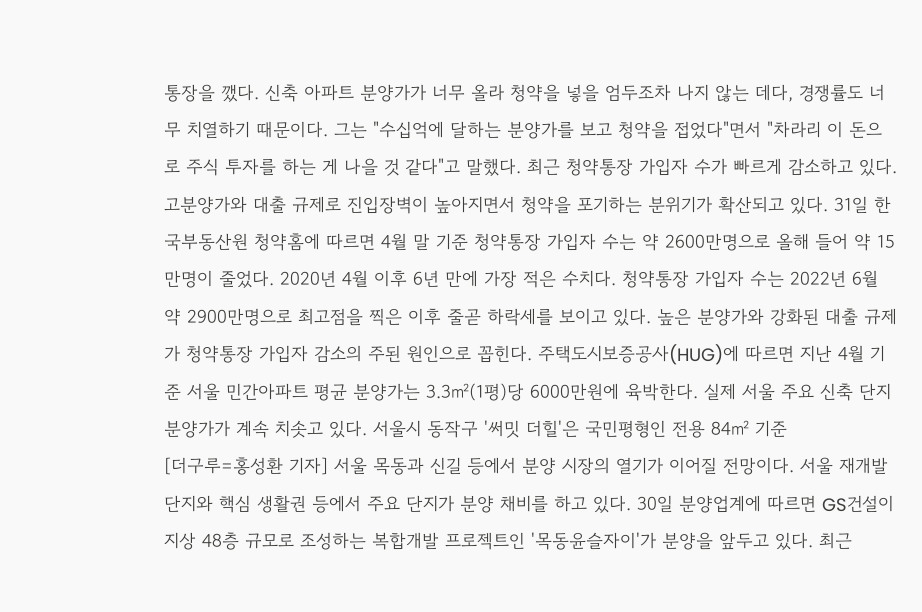통장을 깼다. 신축 아파트 분양가가 너무 올라 청약을 넣을 엄두조차 나지 않는 데다, 경쟁률도 너무 치열하기 때문이다. 그는 "수십억에 달하는 분양가를 보고 청약을 접었다"면서 "차라리 이 돈으로 주식 투자를 하는 게 나을 것 같다"고 말했다. 최근 청약통장 가입자 수가 빠르게 감소하고 있다. 고분양가와 대출 규제로 진입장벽이 높아지면서 청약을 포기하는 분위기가 확산되고 있다. 31일 한국부동산원 청약홈에 따르면 4월 말 기준 청약통장 가입자 수는 약 2600만명으로 올해 들어 약 15만명이 줄었다. 2020년 4월 이후 6년 만에 가장 적은 수치다. 청약통장 가입자 수는 2022년 6월 약 2900만명으로 최고점을 찍은 이후 줄곧 하락세를 보이고 있다. 높은 분양가와 강화된 대출 규제가 청약통장 가입자 감소의 주된 원인으로 꼽힌다. 주택도시보증공사(HUG)에 따르면 지난 4월 기준 서울 민간아파트 평균 분양가는 3.3㎡(1평)당 6000만원에 육박한다. 실제 서울 주요 신축 단지 분양가가 계속 치솟고 있다. 서울시 동작구 '써밋 더힐'은 국민평형인 전용 84㎡ 기준
[더구루=홍성환 기자] 서울 목동과 신길 등에서 분양 시장의 열기가 이어질 전망이다. 서울 재개발 단지와 핵심 생활권 등에서 주요 단지가 분양 채비를 하고 있다. 30일 분양업계에 따르면 GS건설이 지상 48층 규모로 조성하는 복합개발 프로젝트인 '목동윤슬자이'가 분양을 앞두고 있다. 최근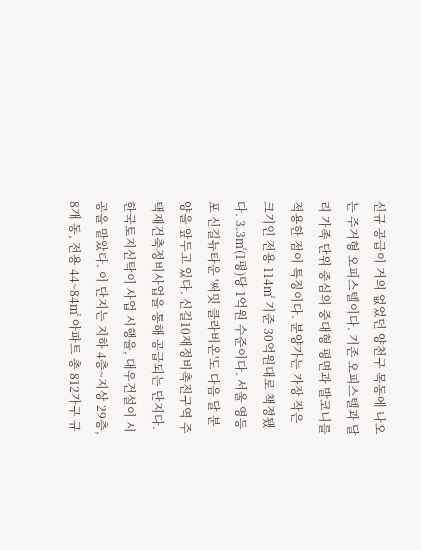신규 공급이 거의 없었던 양천구 목동에 나오는 주거형 오피스텔이다. 기존 오피스텔과 달리 가족 단위 중심의 중대형 평면과 발코니를 적용한 점이 특징이다. 분양가는 가장 작은 크기인 전용 114㎡ 기준 30억원대로 책정됐다. 3.3㎡(1평)당 1억원 수준이다. 서울 영등포 신길뉴타운 '써밋 클라비온'도 다음 달 분양을 앞두고 있다. 신길10재정비촉진구역 주택재건축정비사업을 통해 공급되는 단지다. 한국토지신탁이 사업 시행을, 대우건설이 시공을 맡았다. 이 단지는 지하 4층~지상 29층, 8개 동, 전용 44~84㎡ 아파트 총 812가구 규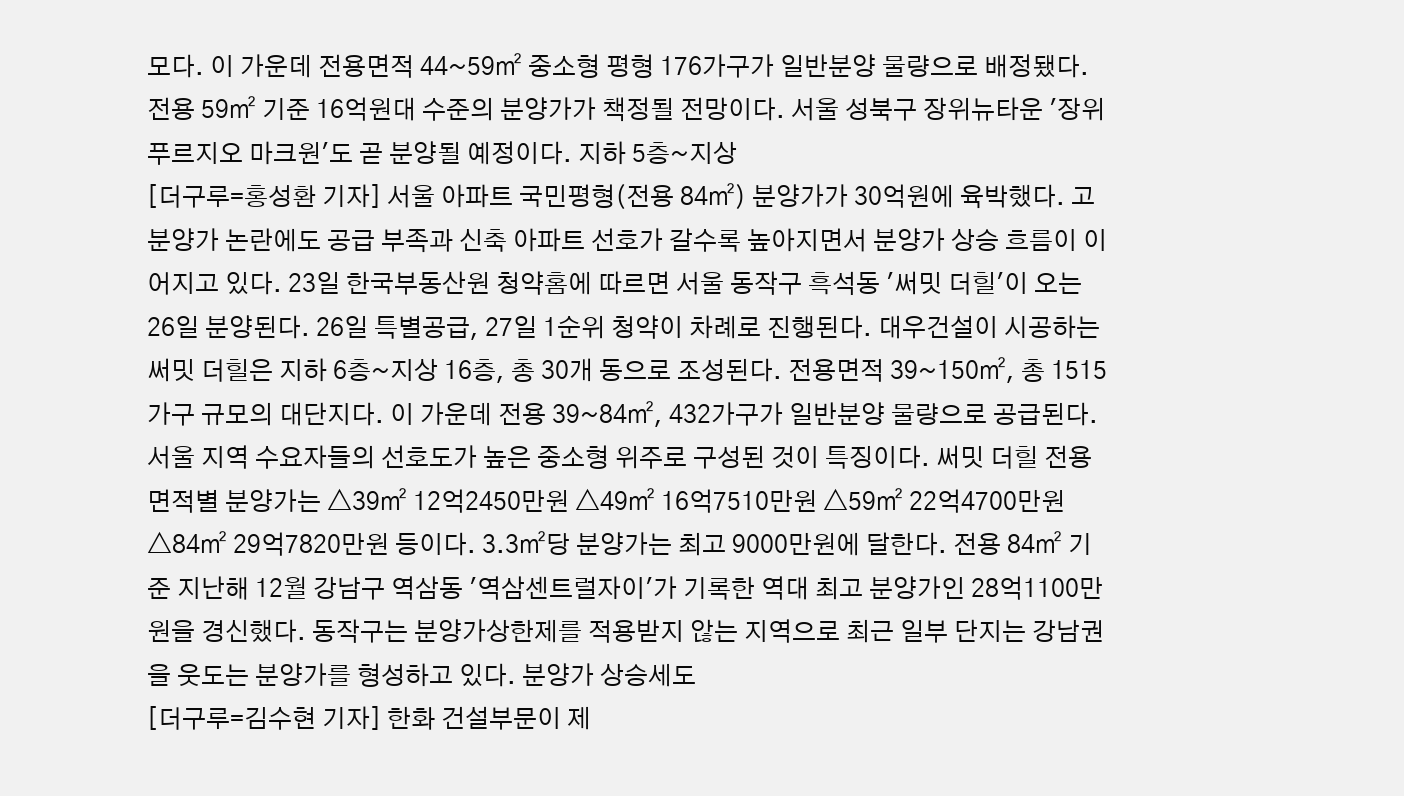모다. 이 가운데 전용면적 44~59㎡ 중소형 평형 176가구가 일반분양 물량으로 배정됐다. 전용 59㎡ 기준 16억원대 수준의 분양가가 책정될 전망이다. 서울 성북구 장위뉴타운 '장위 푸르지오 마크원'도 곧 분양될 예정이다. 지하 5층~지상
[더구루=홍성환 기자] 서울 아파트 국민평형(전용 84㎡) 분양가가 30억원에 육박했다. 고분양가 논란에도 공급 부족과 신축 아파트 선호가 갈수록 높아지면서 분양가 상승 흐름이 이어지고 있다. 23일 한국부동산원 청약홈에 따르면 서울 동작구 흑석동 '써밋 더힐'이 오는 26일 분양된다. 26일 특별공급, 27일 1순위 청약이 차례로 진행된다. 대우건설이 시공하는 써밋 더힐은 지하 6층~지상 16층, 총 30개 동으로 조성된다. 전용면적 39~150㎡, 총 1515가구 규모의 대단지다. 이 가운데 전용 39~84㎡, 432가구가 일반분양 물량으로 공급된다. 서울 지역 수요자들의 선호도가 높은 중소형 위주로 구성된 것이 특징이다. 써밋 더힐 전용면적별 분양가는 △39㎡ 12억2450만원 △49㎡ 16억7510만원 △59㎡ 22억4700만원 △84㎡ 29억7820만원 등이다. 3.3㎡당 분양가는 최고 9000만원에 달한다. 전용 84㎡ 기준 지난해 12월 강남구 역삼동 '역삼센트럴자이'가 기록한 역대 최고 분양가인 28억1100만원을 경신했다. 동작구는 분양가상한제를 적용받지 않는 지역으로 최근 일부 단지는 강남권을 웃도는 분양가를 형성하고 있다. 분양가 상승세도
[더구루=김수현 기자] 한화 건설부문이 제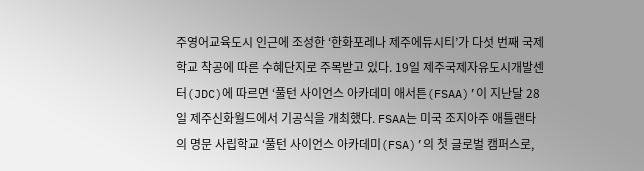주영어교육도시 인근에 조성한 ‘한화포레나 제주에듀시티’가 다섯 번째 국제학교 착공에 따른 수혜단지로 주목받고 있다. 19일 제주국제자유도시개발센터(JDC)에 따르면 ‘풀턴 사이언스 아카데미 애서튼(FSAA)’이 지난달 28일 제주신화월드에서 기공식을 개최했다. FSAA는 미국 조지아주 애틀랜타의 명문 사립학교 ‘풀턴 사이언스 아카데미(FSA)’의 첫 글로벌 캠퍼스로,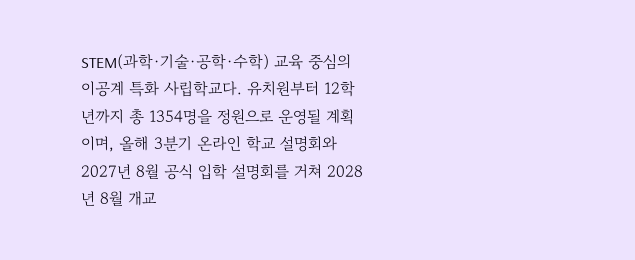STEM(과학·기술·공학·수학) 교육 중심의 이공계 특화 사립학교다. 유치원부터 12학년까지 총 1354명을 정원으로 운영될 계획이며, 올해 3분기 온라인 학교 설명회와 2027년 8월 공식 입학 설명회를 거쳐 2028년 8월 개교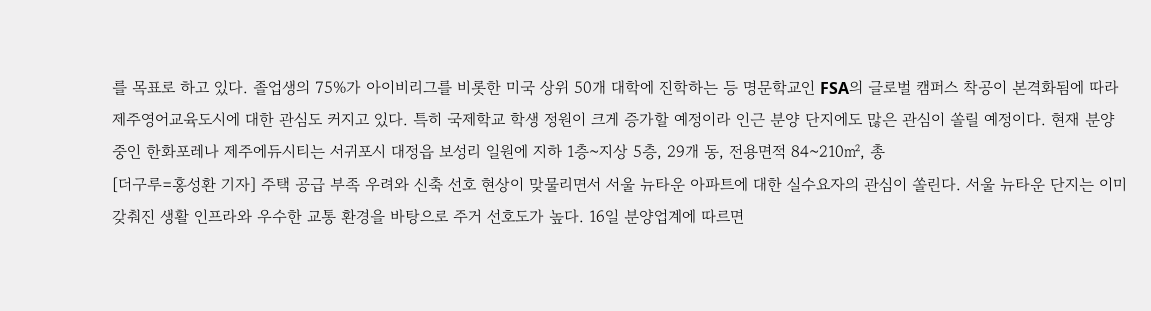를 목표로 하고 있다. 졸업생의 75%가 아이비리그를 비롯한 미국 상위 50개 대학에 진학하는 등 명문학교인 FSA의 글로벌 캠퍼스 착공이 본격화됨에 따라 제주영어교육도시에 대한 관심도 커지고 있다. 특히 국제학교 학생 정원이 크게 증가할 예정이라 인근 분양 단지에도 많은 관심이 쏠릴 예정이다. 현재 분양 중인 한화포레나 제주에듀시티는 서귀포시 대정읍 보성리 일원에 지하 1층~지상 5층, 29개 동, 전용면적 84~210㎡, 총
[더구루=홍성환 기자] 주택 공급 부족 우려와 신축 선호 현상이 맞물리면서 서울 뉴타운 아파트에 대한 실수요자의 관심이 쏠린다. 서울 뉴타운 단지는 이미 갖춰진 생활 인프라와 우수한 교통 환경을 바탕으로 주거 선호도가 높다. 16일 분양업계에 따르면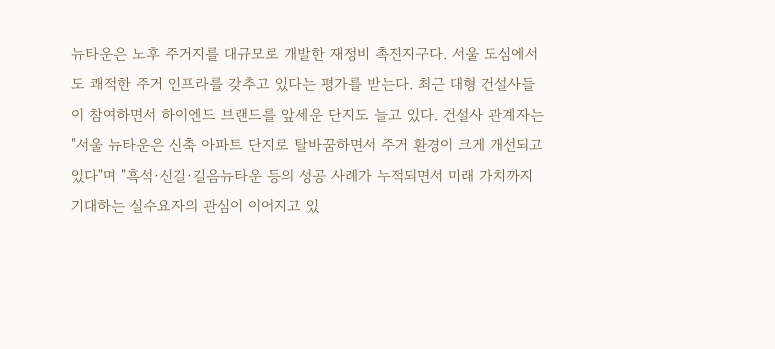뉴타운은 노후 주거지를 대규모로 개발한 재정비 촉진지구다. 서울 도심에서도 쾌적한 주거 인프라를 갖추고 있다는 평가를 받는다. 최근 대형 건설사들이 참여하면서 하이엔드 브랜드를 앞세운 단지도 늘고 있다. 건설사 관계자는 "서울 뉴타운은 신축 아파트 단지로 탈바꿈하면서 주거 환경이 크게 개선되고 있다"며 "흑석·신길·길음뉴타운 등의 성공 사례가 누적되면서 미래 가치까지 기대하는 실수요자의 관심이 이어지고 있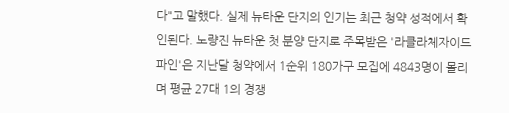다"고 말했다. 실제 뉴타운 단지의 인기는 최근 청약 성적에서 확인된다. 노량진 뉴타운 첫 분양 단지로 주목받은 '라클라체자이드파인'은 지난달 청약에서 1순위 180가구 모집에 4843명이 몰리며 평균 27대 1의 경쟁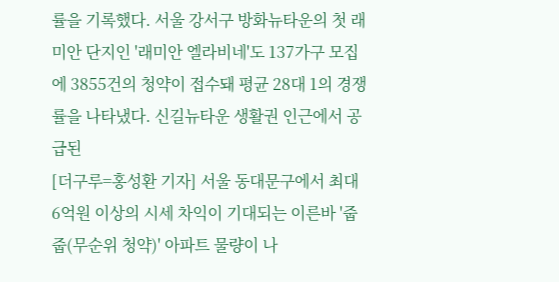률을 기록했다. 서울 강서구 방화뉴타운의 첫 래미안 단지인 '래미안 엘라비네'도 137가구 모집에 3855건의 청약이 접수돼 평균 28대 1의 경쟁률을 나타냈다. 신길뉴타운 생활권 인근에서 공급된
[더구루=홍성환 기자] 서울 동대문구에서 최대 6억원 이상의 시세 차익이 기대되는 이른바 '줍줍(무순위 청약)' 아파트 물량이 나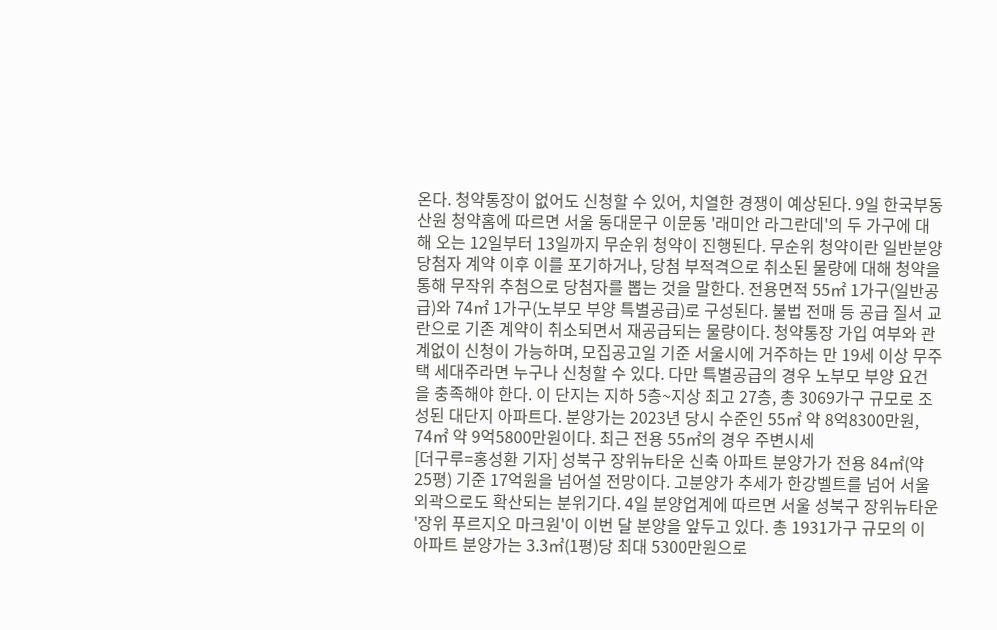온다. 청약통장이 없어도 신청할 수 있어, 치열한 경쟁이 예상된다. 9일 한국부동산원 청약홈에 따르면 서울 동대문구 이문동 '래미안 라그란데'의 두 가구에 대해 오는 12일부터 13일까지 무순위 청약이 진행된다. 무순위 청약이란 일반분양 당첨자 계약 이후 이를 포기하거나, 당첨 부적격으로 취소된 물량에 대해 청약을 통해 무작위 추첨으로 당첨자를 뽑는 것을 말한다. 전용면적 55㎡ 1가구(일반공급)와 74㎡ 1가구(노부모 부양 특별공급)로 구성된다. 불법 전매 등 공급 질서 교란으로 기존 계약이 취소되면서 재공급되는 물량이다. 청약통장 가입 여부와 관계없이 신청이 가능하며, 모집공고일 기준 서울시에 거주하는 만 19세 이상 무주택 세대주라면 누구나 신청할 수 있다. 다만 특별공급의 경우 노부모 부양 요건을 충족해야 한다. 이 단지는 지하 5층~지상 최고 27층, 총 3069가구 규모로 조성된 대단지 아파트다. 분양가는 2023년 당시 수준인 55㎡ 약 8억8300만원, 74㎡ 약 9억5800만원이다. 최근 전용 55㎡의 경우 주변시세
[더구루=홍성환 기자] 성북구 장위뉴타운 신축 아파트 분양가가 전용 84㎡(약 25평) 기준 17억원을 넘어설 전망이다. 고분양가 추세가 한강벨트를 넘어 서울 외곽으로도 확산되는 분위기다. 4일 분양업계에 따르면 서울 성북구 장위뉴타운 '장위 푸르지오 마크원'이 이번 달 분양을 앞두고 있다. 총 1931가구 규모의 이 아파트 분양가는 3.3㎡(1평)당 최대 5300만원으로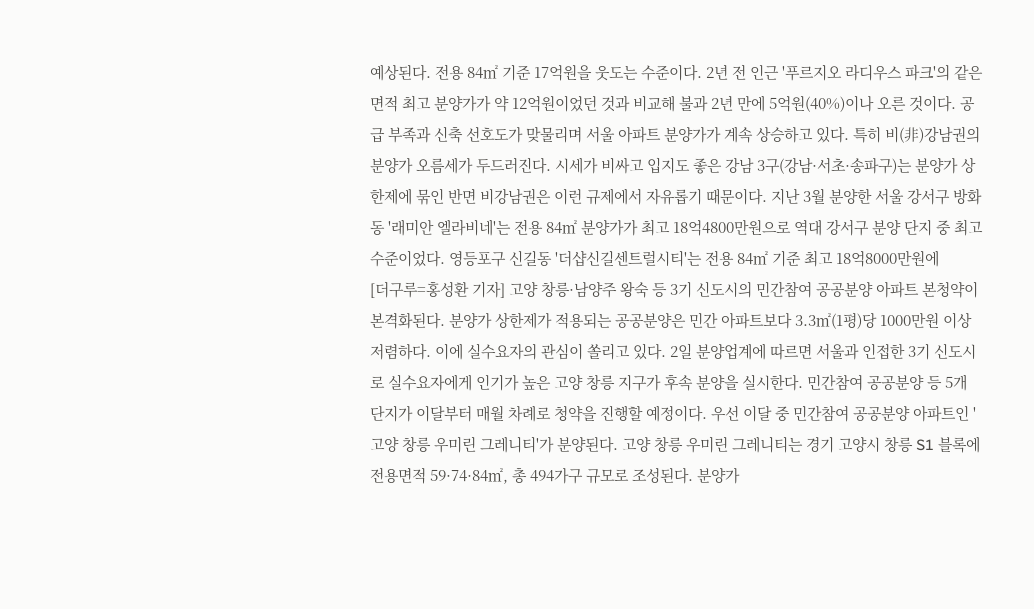예상된다. 전용 84㎡ 기준 17억원을 웃도는 수준이다. 2년 전 인근 '푸르지오 라디우스 파크'의 같은 면적 최고 분양가가 약 12억원이었던 것과 비교해 불과 2년 만에 5억원(40%)이나 오른 것이다. 공급 부족과 신축 선호도가 맞물리며 서울 아파트 분양가가 계속 상승하고 있다. 특히 비(非)강남권의 분양가 오름세가 두드러진다. 시세가 비싸고 입지도 좋은 강남 3구(강남·서초·송파구)는 분양가 상한제에 묶인 반면 비강남권은 이런 규제에서 자유롭기 때문이다. 지난 3월 분양한 서울 강서구 방화동 '래미안 엘라비네'는 전용 84㎡ 분양가가 최고 18억4800만원으로 역대 강서구 분양 단지 중 최고 수준이었다. 영등포구 신길동 '더샵신길센트럴시티'는 전용 84㎡ 기준 최고 18억8000만원에
[더구루=홍성환 기자] 고양 창릉·남양주 왕숙 등 3기 신도시의 민간참여 공공분양 아파트 본청약이 본격화된다. 분양가 상한제가 적용되는 공공분양은 민간 아파트보다 3.3㎡(1평)당 1000만원 이상 저렴하다. 이에 실수요자의 관심이 쏠리고 있다. 2일 분양업계에 따르면 서울과 인접한 3기 신도시로 실수요자에게 인기가 높은 고양 창릉 지구가 후속 분양을 실시한다. 민간참여 공공분양 등 5개 단지가 이달부터 매월 차례로 청약을 진행할 예정이다. 우선 이달 중 민간참여 공공분양 아파트인 '고양 창릉 우미린 그레니티'가 분양된다. 고양 창릉 우미린 그레니티는 경기 고양시 창릉 S1 블록에 전용면적 59·74·84㎡, 총 494가구 규모로 조성된다. 분양가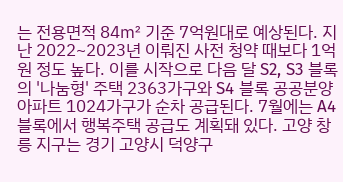는 전용면적 84㎡ 기준 7억원대로 예상된다. 지난 2022~2023년 이뤄진 사전 청약 때보다 1억원 정도 높다. 이를 시작으로 다음 달 S2, S3 블록의 '나눔형' 주택 2363가구와 S4 블록 공공분양 아파트 1024가구가 순차 공급된다. 7월에는 A4 블록에서 행복주택 공급도 계획돼 있다. 고양 창릉 지구는 경기 고양시 덕양구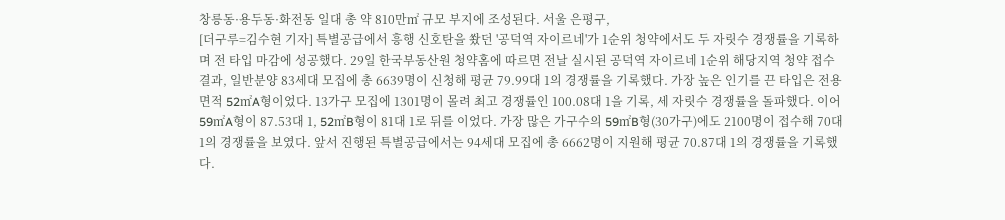창릉동·용두동·화전동 일대 총 약 810만㎡ 규모 부지에 조성된다. 서울 은평구,
[더구루=김수현 기자] 특별공급에서 흥행 신호탄을 쐈던 '공덕역 자이르네'가 1순위 청약에서도 두 자릿수 경쟁률을 기록하며 전 타입 마감에 성공했다. 29일 한국부동산원 청약홈에 따르면 전날 실시된 공덕역 자이르네 1순위 해당지역 청약 접수 결과, 일반분양 83세대 모집에 총 6639명이 신청해 평균 79.99대 1의 경쟁률을 기록했다. 가장 높은 인기를 끈 타입은 전용면적 52㎡A형이었다. 13가구 모집에 1301명이 몰려 최고 경쟁률인 100.08대 1을 기록, 세 자릿수 경쟁률을 돌파했다. 이어 59㎡A형이 87.53대 1, 52㎡B형이 81대 1로 뒤를 이었다. 가장 많은 가구수의 59㎡B형(30가구)에도 2100명이 접수해 70대 1의 경쟁률을 보였다. 앞서 진행된 특별공급에서는 94세대 모집에 총 6662명이 지원해 평균 70.87대 1의 경쟁률을 기록했다.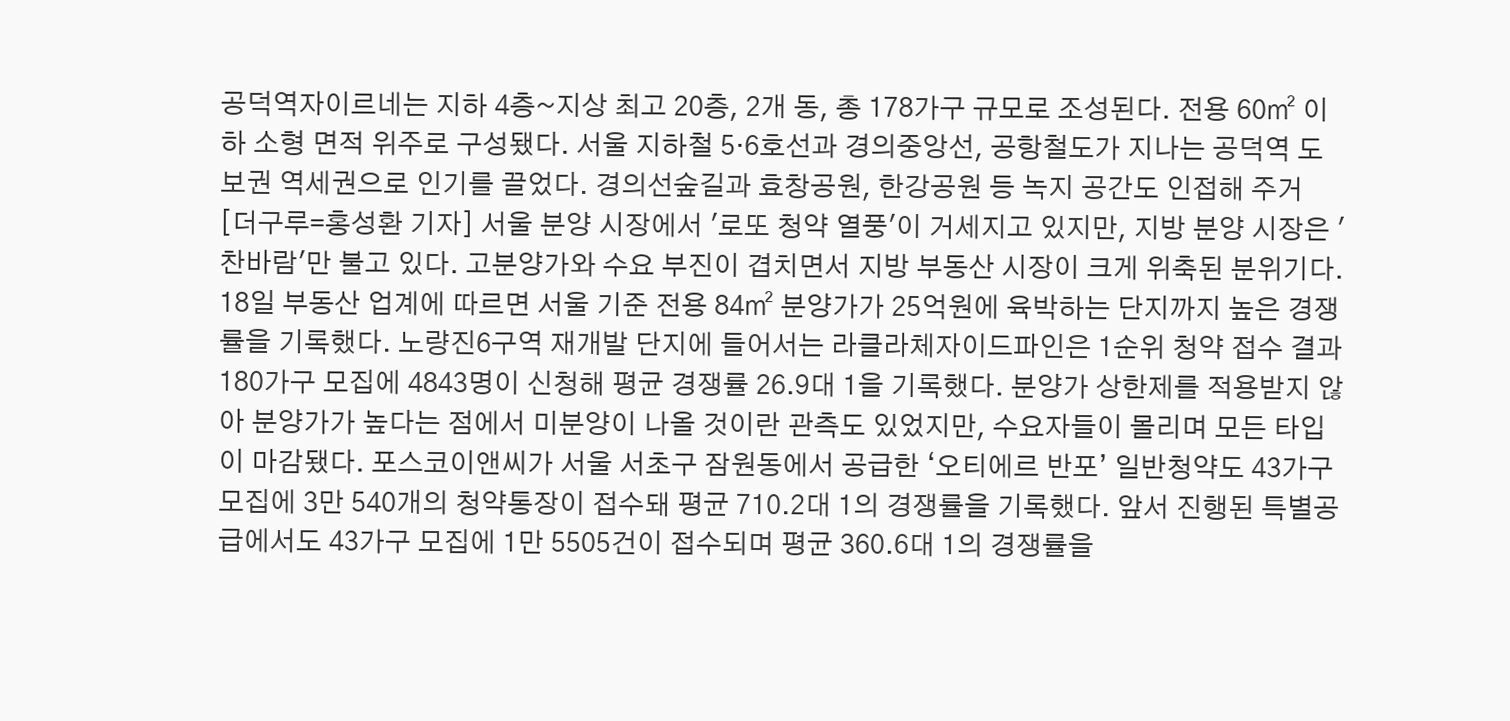공덕역자이르네는 지하 4층~지상 최고 20층, 2개 동, 총 178가구 규모로 조성된다. 전용 60㎡ 이하 소형 면적 위주로 구성됐다. 서울 지하철 5·6호선과 경의중앙선, 공항철도가 지나는 공덕역 도보권 역세권으로 인기를 끌었다. 경의선숲길과 효창공원, 한강공원 등 녹지 공간도 인접해 주거
[더구루=홍성환 기자] 서울 분양 시장에서 '로또 청약 열풍'이 거세지고 있지만, 지방 분양 시장은 '찬바람'만 불고 있다. 고분양가와 수요 부진이 겹치면서 지방 부동산 시장이 크게 위축된 분위기다. 18일 부동산 업계에 따르면 서울 기준 전용 84㎡ 분양가가 25억원에 육박하는 단지까지 높은 경쟁률을 기록했다. 노량진6구역 재개발 단지에 들어서는 라클라체자이드파인은 1순위 청약 접수 결과 180가구 모집에 4843명이 신청해 평균 경쟁률 26.9대 1을 기록했다. 분양가 상한제를 적용받지 않아 분양가가 높다는 점에서 미분양이 나올 것이란 관측도 있었지만, 수요자들이 몰리며 모든 타입이 마감됐다. 포스코이앤씨가 서울 서초구 잠원동에서 공급한 ‘오티에르 반포’ 일반청약도 43가구 모집에 3만 540개의 청약통장이 접수돼 평균 710.2대 1의 경쟁률을 기록했다. 앞서 진행된 특별공급에서도 43가구 모집에 1만 5505건이 접수되며 평균 360.6대 1의 경쟁률을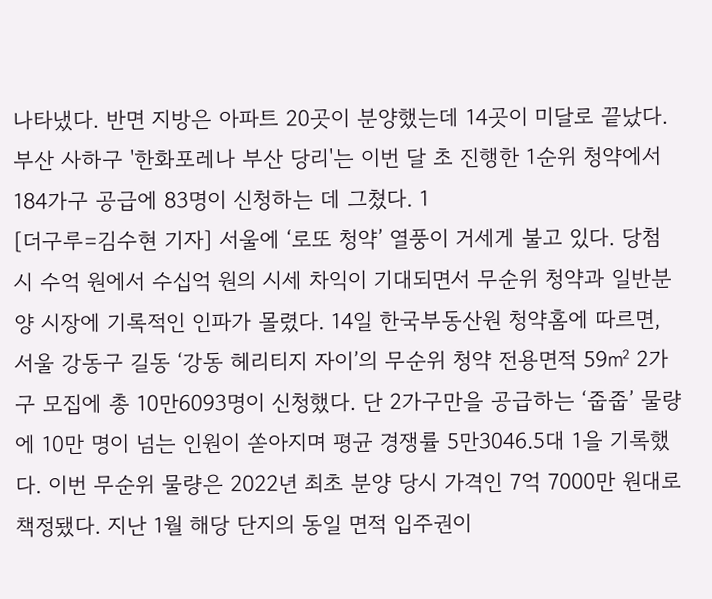나타냈다. 반면 지방은 아파트 20곳이 분양했는데 14곳이 미달로 끝났다. 부산 사하구 '한화포레나 부산 당리'는 이번 달 초 진행한 1순위 청약에서 184가구 공급에 83명이 신청하는 데 그쳤다. 1
[더구루=김수현 기자] 서울에 ‘로또 청약’ 열풍이 거세게 불고 있다. 당첨 시 수억 원에서 수십억 원의 시세 차익이 기대되면서 무순위 청약과 일반분양 시장에 기록적인 인파가 몰렸다. 14일 한국부동산원 청약홈에 따르면, 서울 강동구 길동 ‘강동 헤리티지 자이’의 무순위 청약 전용면적 59㎡ 2가구 모집에 총 10만6093명이 신청했다. 단 2가구만을 공급하는 ‘줍줍’ 물량에 10만 명이 넘는 인원이 쏟아지며 평균 경쟁률 5만3046.5대 1을 기록했다. 이번 무순위 물량은 2022년 최초 분양 당시 가격인 7억 7000만 원대로 책정됐다. 지난 1월 해당 단지의 동일 면적 입주권이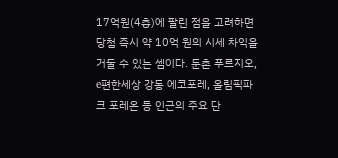17억원(4층)에 팔린 점을 고려하면 당첨 즉시 약 10억 원의 시세 차익을 거둘 수 있는 셈이다. 둔촌 푸르지오, e편한세상 강동 에코포레, 올림픽파크 포레온 등 인근의 주요 단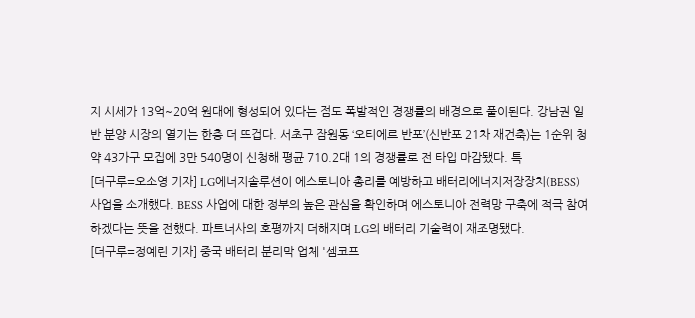지 시세가 13억~20억 원대에 형성되어 있다는 점도 폭발적인 경쟁률의 배경으로 풀이된다. 강남권 일반 분양 시장의 열기는 한층 더 뜨겁다. 서초구 잠원동 ‘오티에르 반포’(신반포 21차 재건축)는 1순위 청약 43가구 모집에 3만 540명이 신청해 평균 710.2대 1의 경쟁률로 전 타입 마감됐다. 특
[더구루=오소영 기자] LG에너지솔루션이 에스토니아 총리를 예방하고 배터리에너지저장장치(BESS) 사업을 소개했다. BESS 사업에 대한 정부의 높은 관심을 확인하며 에스토니아 전력망 구축에 적극 참여하겠다는 뜻을 전했다. 파트너사의 호평까지 더해지며 LG의 배터리 기술력이 재조명됐다.
[더구루=정예린 기자] 중국 배터리 분리막 업체 '셈코프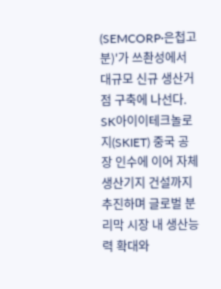(SEMCORP·은첩고분)'가 쓰촨성에서 대규모 신규 생산거점 구축에 나선다. SK아이이테크놀로지(SKIET) 중국 공장 인수에 이어 자체 생산기지 건설까지 추진하며 글로벌 분리막 시장 내 생산능력 확대와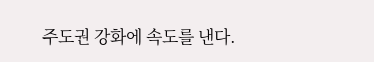주도권 강화에 속도를 낸다.